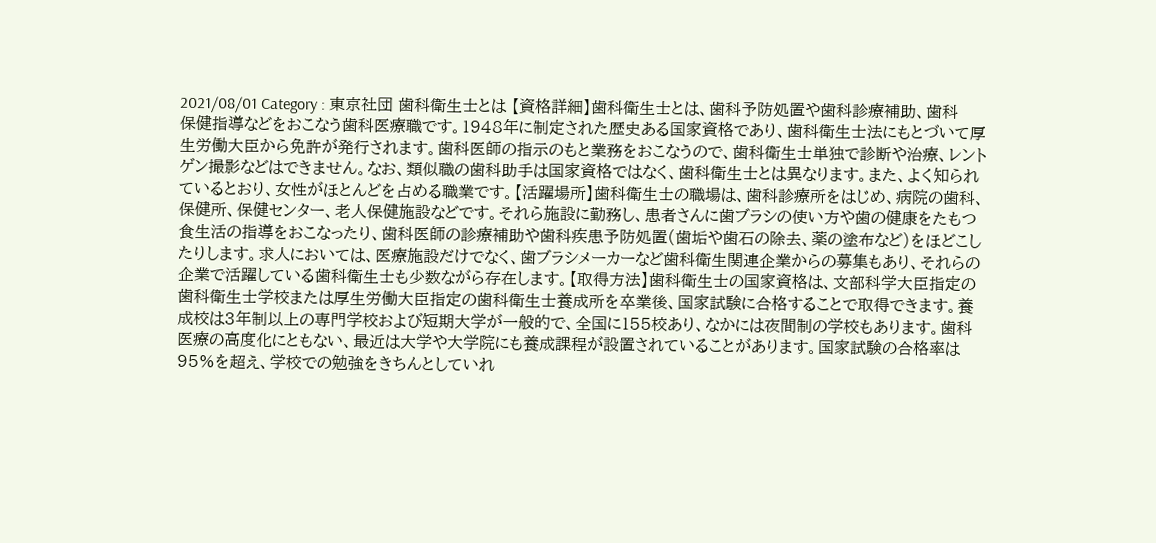2021/08/01 Category : 東京社団 歯科衛生士とは 【資格詳細】歯科衛生士とは、歯科予防処置や歯科診療補助、歯科保健指導などをおこなう歯科医療職です。1948年に制定された歴史ある国家資格であり、歯科衛生士法にもとづいて厚生労働大臣から免許が発行されます。歯科医師の指示のもと業務をおこなうので、歯科衛生士単独で診断や治療、レントゲン撮影などはできません。なお、類似職の歯科助手は国家資格ではなく、歯科衛生士とは異なります。また、よく知られているとおり、女性がほとんどを占める職業です。【活躍場所】歯科衛生士の職場は、歯科診療所をはじめ、病院の歯科、保健所、保健センター、老人保健施設などです。それら施設に勤務し、患者さんに歯ブラシの使い方や歯の健康をたもつ食生活の指導をおこなったり、歯科医師の診療補助や歯科疾患予防処置(歯垢や歯石の除去、薬の塗布など)をほどこしたりします。求人においては、医療施設だけでなく、歯ブラシメーカーなど歯科衛生関連企業からの募集もあり、それらの企業で活躍している歯科衛生士も少数ながら存在します。【取得方法】歯科衛生士の国家資格は、文部科学大臣指定の歯科衛生士学校または厚生労働大臣指定の歯科衛生士養成所を卒業後、国家試験に合格することで取得できます。養成校は3年制以上の専門学校および短期大学が一般的で、全国に155校あり、なかには夜間制の学校もあります。歯科医療の高度化にともない、最近は大学や大学院にも養成課程が設置されていることがあります。国家試験の合格率は95%を超え、学校での勉強をきちんとしていれ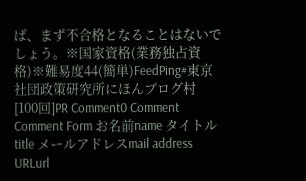ば、まず不合格となることはないでしょう。※国家資格(業務独占資格)※難易度44(簡単)FeedPing#東京社団政策研究所にほんブログ村 [100回]PR Comment0 Comment Comment Form お名前name タイトルtitle メールアドレスmail address URLurl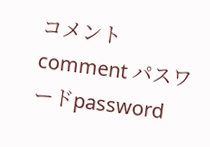コメントcomment パスワードpassword